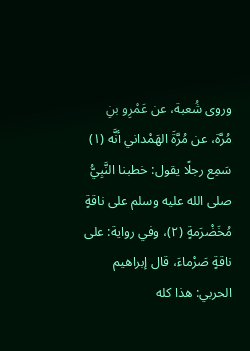وروى شُعبة، عن عَمْرِو بنِ مُرَّة، عن مُرَّةَ الهَمْداني أنَّه (١) سَمِع رجلًا يقول: خطبنا النَّبِيُّ صلى الله عليه وسلم على ناقةٍ مُخَضْرَمةٍ (٢)، وفي رواية: على ناقةٍ صَرْماءَ، قال إبراهيم الحربي: هذا كله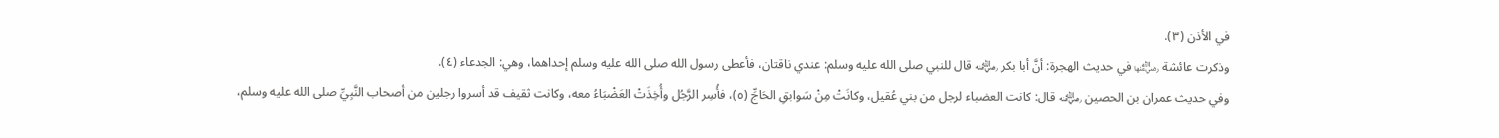في الأذن (٣).
وذكرت عائشة ﵂ في حديث الهجرة: أنَّ أبا بكر ﵁ قال للنبي صلى الله عليه وسلم: عندي ناقتان، فأعطى رسول الله صلى الله عليه وسلم إحداهما، وهي: الجدعاء (٤).
وفي حديث عمران بن الحصين ﵁ قال: كانت العضباء لرجل من بني عُقيل، وكانَتْ مِنْ سَوابقِ الحَاجِّ (٥)، فأُسِر الرَّجُل وأُخِذَتْ العَضْبَاءُ معه، وكانت ثقيف قد أسروا رجلين من أصحاب النَّبِيِّ صلى الله عليه وسلم،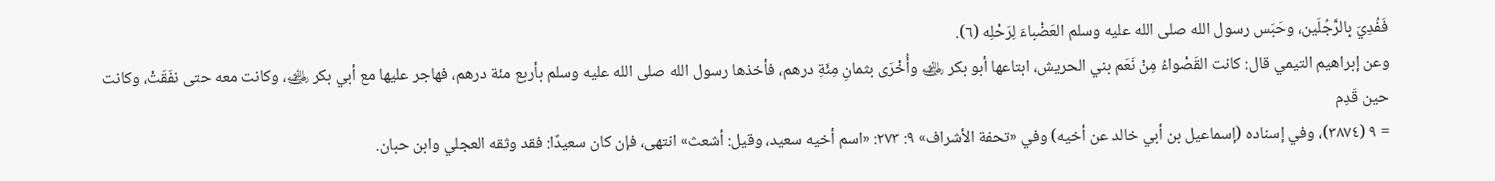فَفُدِيَ بِالرَّجُلَين، وحَبَس رسول الله صلى الله عليه وسلم العَضْباءَ لِرَحْلِه (٦).
وعن إبراهيم التيمي قال: كانت القَصْواءُ مِنْ نَعَم بني الحريش، ابتاعها أبو بكر ﵁ وأُخْرَى بثمانِ مِئَةِ درهم، فأخذها رسول الله صلى الله عليه وسلم بأربع مئة درهم، فهاجر عليها مع أبي بكر ﵁، وكانت معه حتى نفَقَتْ، وكانت حين قَدِم
= ٩ (٣٨٧٤)، وفي إسناده (إسماعيل بن أبي خالد عن أخيه) وفي «تحفة الأشراف» ٩: ٢٧٣: «اسم أخيه سعيد، وقيل: أشعث» انتهى، فإن كان سعيدًا: فقد وثقه العجلي وابن حبان.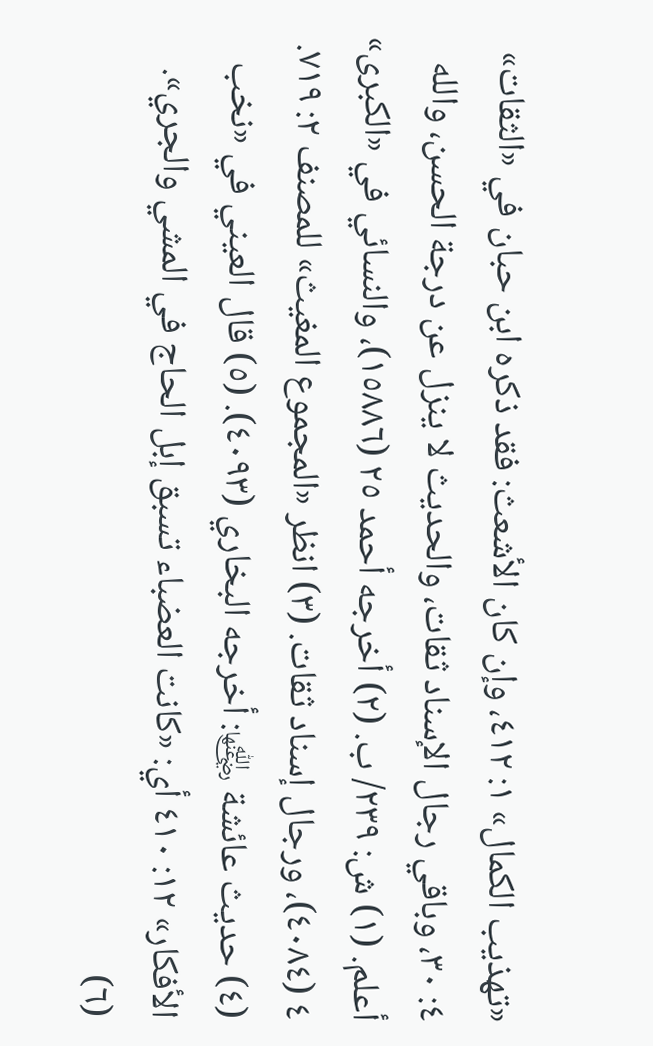«تهذيب الكمال» ١: ٤١٢، وإن كان الأشعث: فقد ذكره ابن حبان في «الثقات» ٤: ٣٠، وباقي رجال الإسناد ثقات، والحديث لا ينزل عن درجة الحسن، والله أعلم. (١) ش: ٢٣٩/ ب. (٢) أخرجه أحمد ٢٥ (١٥٨٨٦)، والنسائي في «الكبرى» ٤ (٤٠٨٤)، ورجال إسناد ثقات. (٣) انظر «المجموع المغيث» للمصنف ٢: ٧١٩. (٤) حديث عائشة ﵂: أخرجه البخاري (٤٠٩٣). (٥) قال العيني في «نخب الأفكار» ١٢: ٤١٠ أي: «كانت العضباء تسبق إبل الحاج في المشي والجري». (٦)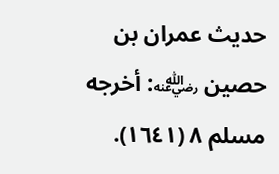حديث عمران بن حصين ﵁: أخرجه مسلم ٨ (١٦٤١).